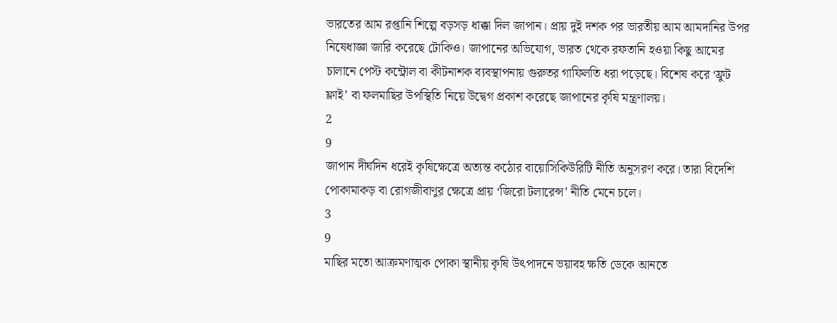ভারতের আম রপ্তানি শিল্পে বড়সড় ধাক্কা দিল জাপান। প্রায় দুই দশক পর ভারতীয় আম আমদানির উপর নিষেধাজ্ঞা জারি করেছে টোকিও। জাপানের অভিযোগ, ভারত থেকে রফতানি হওয়া কিছু আমের চালানে পেস্ট কন্ট্রোল বা কীটনাশক ব্যবস্থাপনায় গুরুতর গাফিলতি ধরা পড়েছে। বিশেষ করে ‘ফ্রুট ফ্লাই’ বা ফলমাছির উপস্থিতি নিয়ে উদ্বেগ প্রকাশ করেছে জাপানের কৃষি মন্ত্রণালয়।
2
9
জাপান দীর্ঘদিন ধরেই কৃষিক্ষেত্রে অত্যন্ত কঠোর বায়োসিকিউরিটি নীতি অনুসরণ করে। তারা বিদেশি পোকামাকড় বা রোগজীবাণুর ক্ষেত্রে প্রায় ‘জিরো টলারেন্স’ নীতি মেনে চলে।
3
9
মাছির মতো আক্রমণাত্মক পোকা স্থানীয় কৃষি উৎপাদনে ভয়াবহ ক্ষতি ডেকে আনতে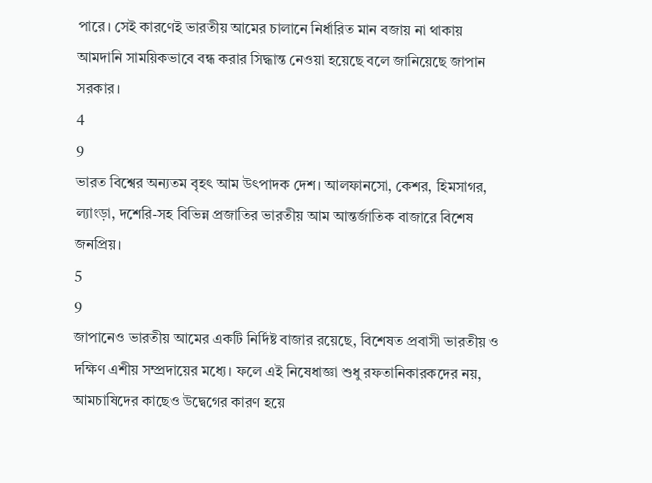পারে। সেই কারণেই ভারতীয় আমের চালানে নির্ধারিত মান বজায় না থাকায় আমদানি সাময়িকভাবে বন্ধ করার সিদ্ধান্ত নেওয়া হয়েছে বলে জানিয়েছে জাপান সরকার।
4
9
ভারত বিশ্বের অন্যতম বৃহৎ আম উৎপাদক দেশ। আলফানসো, কেশর, হিমসাগর, ল্যাংড়া, দশেরি-সহ বিভিন্ন প্রজাতির ভারতীয় আম আন্তর্জাতিক বাজারে বিশেষ জনপ্রিয়।
5
9
জাপানেও ভারতীয় আমের একটি নির্দিষ্ট বাজার রয়েছে, বিশেষত প্রবাসী ভারতীয় ও দক্ষিণ এশীয় সম্প্রদায়ের মধ্যে। ফলে এই নিষেধাজ্ঞা শুধু রফতানিকারকদের নয়, আমচাষিদের কাছেও উদ্বেগের কারণ হয়ে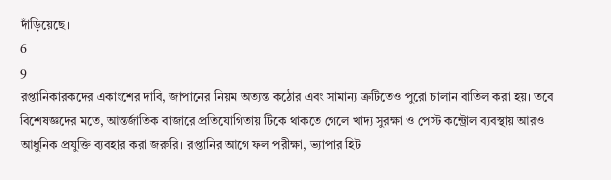দাঁড়িয়েছে।
6
9
রপ্তানিকারকদের একাংশের দাবি, জাপানের নিয়ম অত্যন্ত কঠোর এবং সামান্য ত্রুটিতেও পুরো চালান বাতিল করা হয়। তবে বিশেষজ্ঞদের মতে, আন্তর্জাতিক বাজারে প্রতিযোগিতায় টিকে থাকতে গেলে খাদ্য সুরক্ষা ও পেস্ট কন্ট্রোল ব্যবস্থায় আরও আধুনিক প্রযুক্তি ব্যবহার করা জরুরি। রপ্তানির আগে ফল পরীক্ষা, ভ্যাপার হিট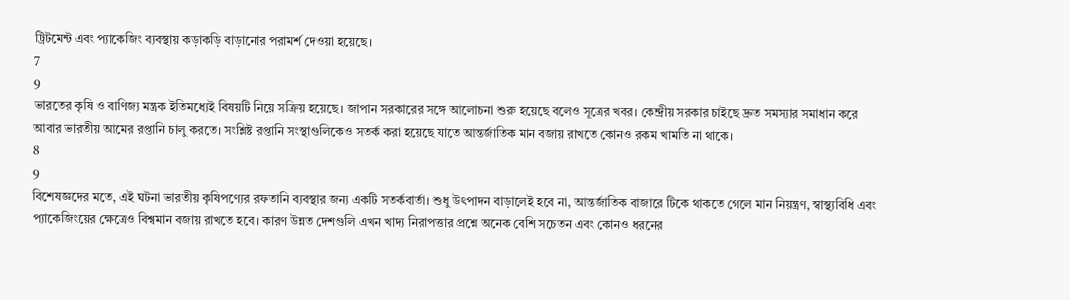ট্রিটমেন্ট এবং প্যাকেজিং ব্যবস্থায় কড়াকড়ি বাড়ানোর পরামর্শ দেওয়া হয়েছে।
7
9
ভারতের কৃষি ও বাণিজ্য মন্ত্রক ইতিমধ্যেই বিষয়টি নিয়ে সক্রিয় হয়েছে। জাপান সরকারের সঙ্গে আলোচনা শুরু হয়েছে বলেও সূত্রের খবর। কেন্দ্রীয় সরকার চাইছে দ্রুত সমস্যার সমাধান করে আবার ভারতীয় আমের রপ্তানি চালু করতে। সংশ্লিষ্ট রপ্তানি সংস্থাগুলিকেও সতর্ক করা হয়েছে যাতে আন্তর্জাতিক মান বজায় রাখতে কোনও রকম খামতি না থাকে।
8
9
বিশেষজ্ঞদের মতে, এই ঘটনা ভারতীয় কৃষিপণ্যের রফতানি ব্যবস্থার জন্য একটি সতর্কবার্তা। শুধু উৎপাদন বাড়ালেই হবে না, আন্তর্জাতিক বাজারে টিকে থাকতে গেলে মান নিয়ন্ত্রণ, স্বাস্থ্যবিধি এবং প্যাকেজিংয়ের ক্ষেত্রেও বিশ্বমান বজায় রাখতে হবে। কারণ উন্নত দেশগুলি এখন খাদ্য নিরাপত্তার প্রশ্নে অনেক বেশি সচেতন এবং কোনও ধরনের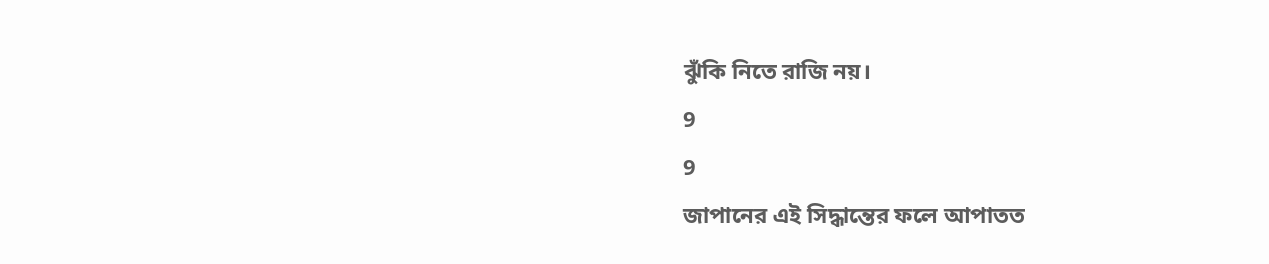ঝুঁকি নিতে রাজি নয়।
9
9
জাপানের এই সিদ্ধান্তের ফলে আপাতত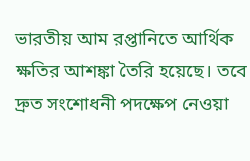ভারতীয় আম রপ্তানিতে আর্থিক ক্ষতির আশঙ্কা তৈরি হয়েছে। তবে দ্রুত সংশোধনী পদক্ষেপ নেওয়া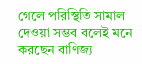গেলে পরিস্থিতি সামাল দেওয়া সম্ভব বলেই মনে করছেন বাণিজ্য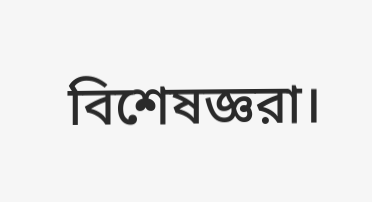বিশেষজ্ঞরা।